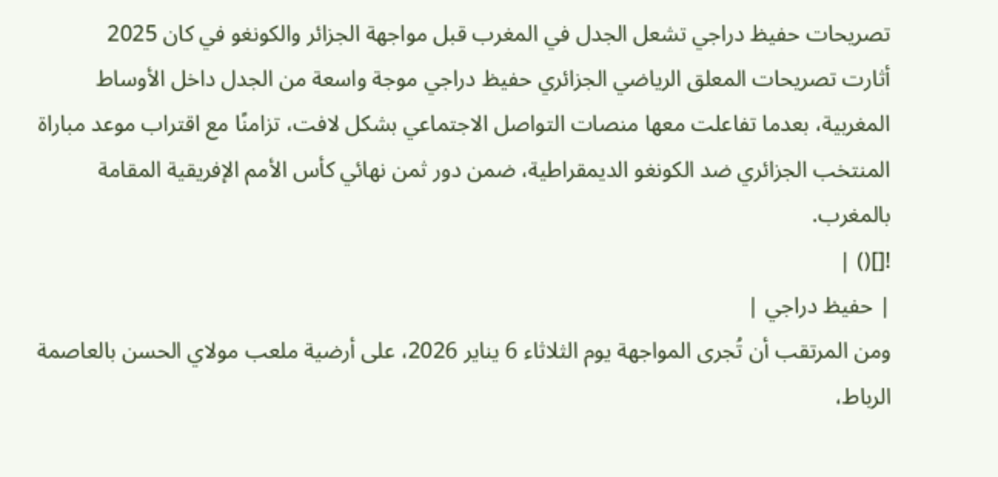تصريحات حفيظ دراجي تشعل الجدل في المغرب قبل مواجهة الجزائر والكونغو في كان 2025
أثارت تصريحات المعلق الرياضي الجزائري حفيظ دراجي موجة واسعة من الجدل داخل الأوساط المغربية، بعدما تفاعلت معها منصات التواصل الاجتماعي بشكل لافت، تزامنًا مع اقتراب موعد مباراة المنتخب الجزائري ضد الكونغو الديمقراطية، ضمن دور ثمن نهائي كأس الأمم الإفريقية المقامة بالمغرب.
![]() |
| حفيظ دراجي |
ومن المرتقب أن تُجرى المواجهة يوم الثلاثاء 6 يناير 2026، على أرضية ملعب مولاي الحسن بالعاصمة الرباط،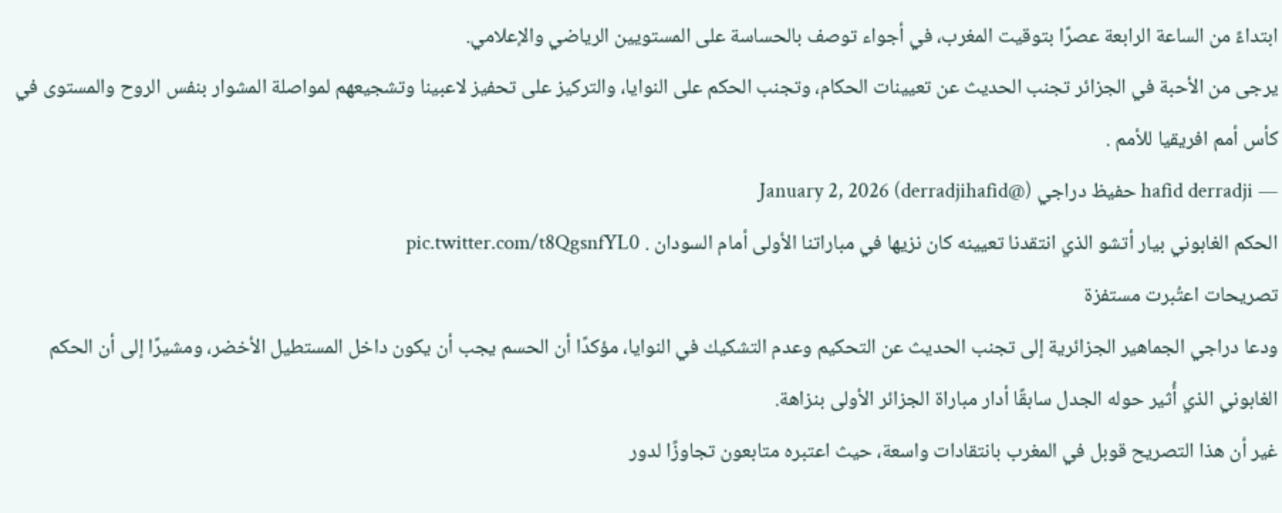ابتداءً من الساعة الرابعة عصرًا بتوقيت المغرب، في أجواء توصف بالحساسة على المستويين الرياضي والإعلامي.
يرجى من الأحبة في الجزائر تجنب الحديث عن تعيينات الحكام، وتجنب الحكم على النوايا، والتركيز على تحفيز لاعبينا وتشجيعهم لمواصلة المشوار بنفس الروح والمستوى في كأس أمم افريقيا للأمم .
— hafid derradji حفيظ دراجي (@derradjihafid) January 2, 2026
الحكم الغابوني بيار أتشو الذي انتقدنا تعيينه كان نزيها في مباراتنا الأولى أمام السودان . pic.twitter.com/t8QgsnfYL0
تصريحات اعتُبرت مستفزة
ودعا دراجي الجماهير الجزائرية إلى تجنب الحديث عن التحكيم وعدم التشكيك في النوايا، مؤكدًا أن الحسم يجب أن يكون داخل المستطيل الأخضر، ومشيرًا إلى أن الحكم الغابوني الذي أُثير حوله الجدل سابقًا أدار مباراة الجزائر الأولى بنزاهة.
غير أن هذا التصريح قوبل في المغرب بانتقادات واسعة، حيث اعتبره متابعون تجاوزًا لدور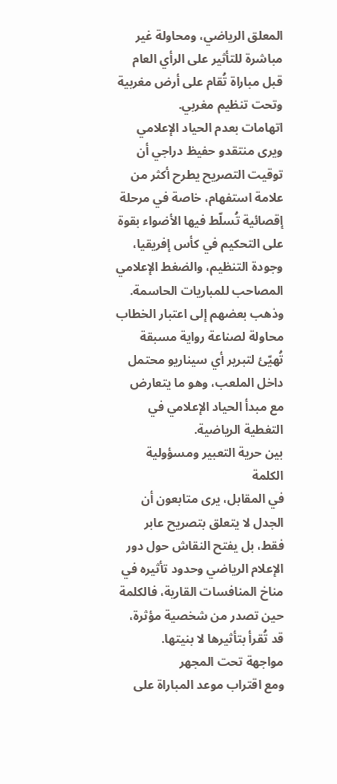المعلق الرياضي، ومحاولة غير مباشرة للتأثير على الرأي العام قبل مباراة تُقام على أرض مغربية وتحت تنظيم مغربي.
اتهامات بعدم الحياد الإعلامي
ويرى منتقدو حفيظ دراجي أن توقيت التصريح يطرح أكثر من علامة استفهام، خاصة في مرحلة إقصائية تُسلّط فيها الأضواء بقوة على التحكيم في كأس إفريقيا، وجودة التنظيم، والضغط الإعلامي المصاحب للمباريات الحاسمة.
وذهب بعضهم إلى اعتبار الخطاب محاولة لصناعة رواية مسبقة تُهيّئ لتبرير أي سيناريو محتمل داخل الملعب، وهو ما يتعارض مع مبدأ الحياد الإعلامي في التغطية الرياضية.
بين حرية التعبير ومسؤولية الكلمة
في المقابل، يرى متابعون أن الجدل لا يتعلق بتصريح عابر فقط، بل يفتح النقاش حول دور الإعلام الرياضي وحدود تأثيره في مناخ المنافسات القارية، فالكلمة حين تصدر من شخصية مؤثرة، قد تُقرأ بتأثيرها لا بنيتها.
مواجهة تحت المجهر
ومع اقتراب موعد المباراة على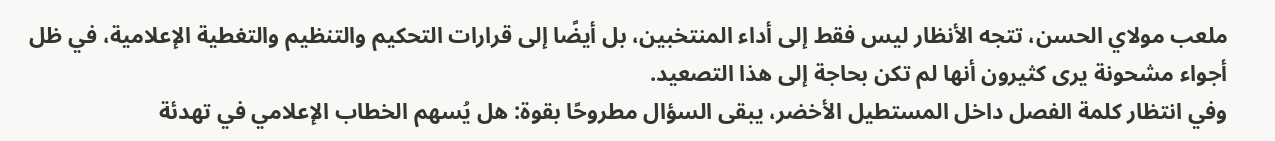ملعب مولاي الحسن، تتجه الأنظار ليس فقط إلى أداء المنتخبين، بل أيضًا إلى قرارات التحكيم والتنظيم والتغطية الإعلامية، في ظل أجواء مشحونة يرى كثيرون أنها لم تكن بحاجة إلى هذا التصعيد.
وفي انتظار كلمة الفصل داخل المستطيل الأخضر، يبقى السؤال مطروحًا بقوة: هل يُسهم الخطاب الإعلامي في تهدئة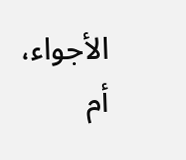الأجواء، أم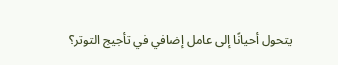يتحول أحيانًا إلى عامل إضافي في تأجيج التوتر؟